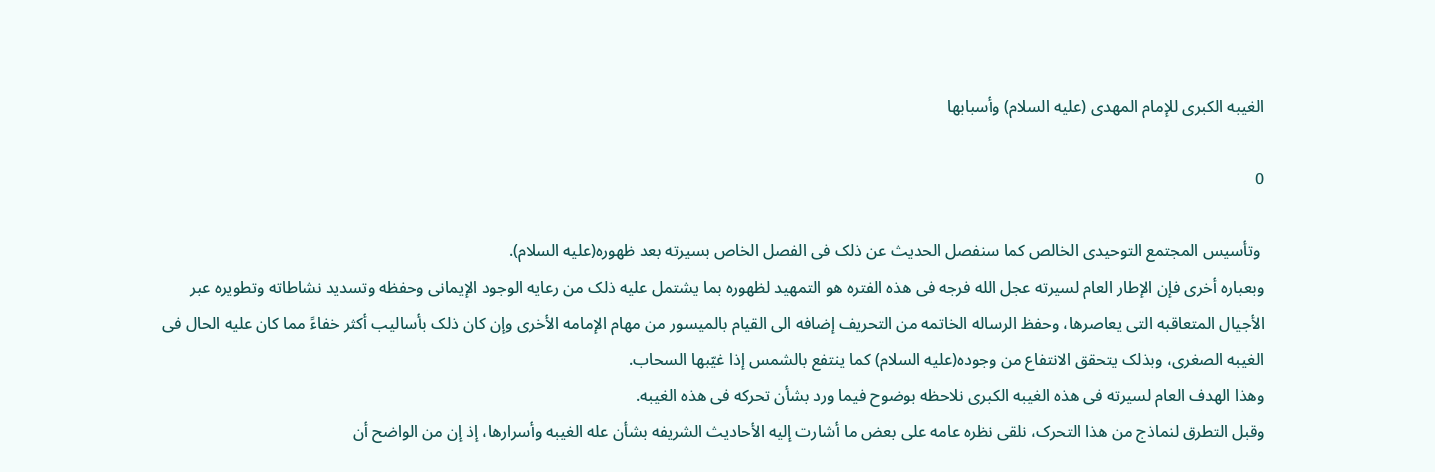الغیبه الکبرى للإمام المهدی (علیه السلام) وأسبابها

0

 وتأسیس المجتمع التوحیدی الخالص کما سنفصل الحدیث عن ذلک فی الفصل الخاص بسیرته بعد ظهوره(علیه السلام).
وبعباره أخرى فإن الإطار العام لسیرته عجل الله فرجه فی هذه الفتره هو التمهید لظهوره بما یشتمل علیه ذلک من رعایه الوجود الإیمانی وحفظه وتسدید نشاطاته وتطویره عبر الأجیال المتعاقبه التی یعاصرها، وحفظ الرساله الخاتمه من التحریف إضافه الى القیام بالمیسور من مهام الإمامه الأخرى وإن کان ذلک بأسالیب أکثر خفاءً مما کان علیه الحال فی الغیبه الصغرى، وبذلک یتحقق الانتفاع من وجوده(علیه السلام) کما ینتفع بالشمس إذا غیّبها السحاب.
وهذا الهدف العام لسیرته فی هذه الغیبه الکبرى نلاحظه بوضوح فیما ورد بشأن تحرکه فی هذه الغیبه.
وقبل التطرق لنماذج من هذا التحرک، نلقی نظره عامه على بعض ما أشارت إلیه الأحادیث الشریفه بشأن عله الغیبه وأسرارها، إذ إن من الواضح أن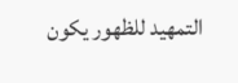التمهید للظهور یکون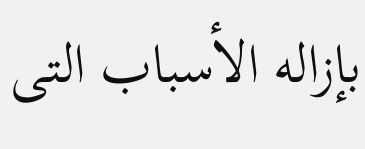بإزاله الأسباب التی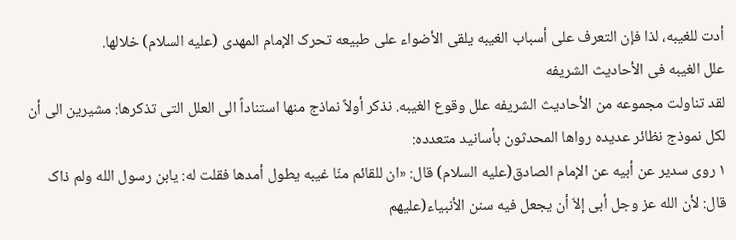أدت للغیبه، لذا فإن التعرف على أسباب الغیبه یلقی الأضواء على طبیعه تحرک الإمام المهدی (علیه السلام) خلالها.
علل الغیبه فی الأحادیث الشریفه
لقد تناولت مجموعه من الأحادیث الشریفه علل وقوع الغیبه. نذکر أولاً نماذج منها استناداً الى العلل التی تذکرها: مشیرین الى أن لکل نموذج نظائر عدیده رواها المحدثون بأسانید متعدده:
۱ روى سدیر عن أبیه عن الإمام الصادق(علیه السلام) قال: «ان للقائم منّا غیبه یطول أمدها فقلت له: یابن رسول الله ولم ذاک قال: لأن الله عز وجل أبى إلاّ أن یجعل فیه سنن الأنبیاء(علیهم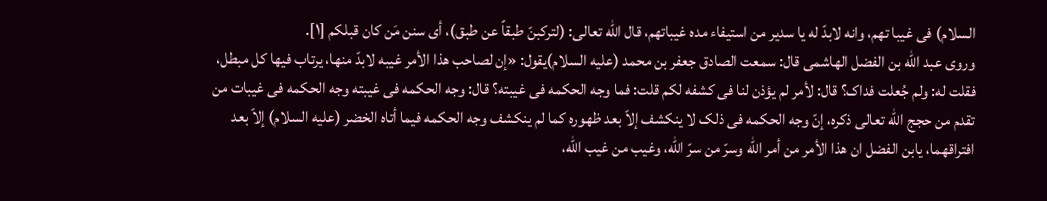السلام) فی غیبا تهم، وانه لابدّ له یا سدیر من استیفاء مده غیباتهم، قال الله تعالى: (لترکبنّ طبقاً عن طبق)، أی سنن مَن کان قبلکم [۱].
وروى عبد الله بن الفضل الهاشمی قال: سمعت الصادق جعفر بن محمد (علیه السلام)یقول: «إن لصاحب هذا الأمر غیبه لابدّ منها، یرتاب فیها کل مبطل، فقلت له: ولم جُعلت فداک؟ قال: لأمر لم یؤذن لنا فی کشفه لکم قلت: فما وجه الحکمه فی غیبته؟ قال: وجه الحکمه فی غیبته وجه الحکمه فی غیبات من تقدم من حجج الله تعالى ذکره، إنّ وجه الحکمه فی ذلک لا ینکشف إلاّ بعد ظهوره کما لم ینکشف وجه الحکمه فیما أتاه الخضر (علیه السلام) إلاّ بعد افتراقهما، یابن الفضل ان هذا الأمر من أمر الله وسرّ من سرّ الله، وغیب من غیب الله،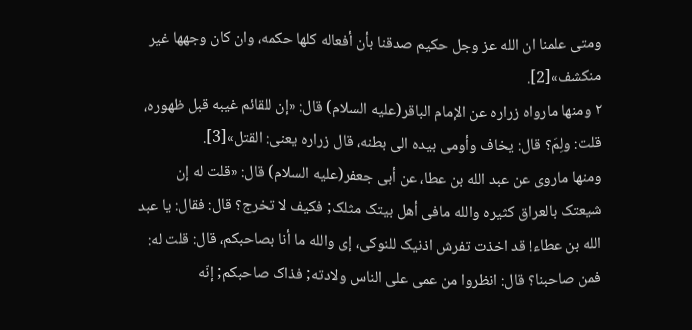ومتى علمنا ان الله عز وجل حکیم صدقنا بأن أفعاله کلها حکمه، وان کان وجهها غیر منکشف»[2].
۲ ومنها مارواه زراره عن الإمام الباقر(علیه السلام) قال: «إن للقائم غیبه قبل ظهوره، قلت: ولِمَ؟ قال: یخاف وأومى بیده الى بطنه، قال زراره یعنی: القتل»[3].
ومنها ماروی عن عبد الله بن عطا، عن أبی جعفر(علیه السلام) قال: «قلت له إن شیعتک بالعراق کثیره والله مافی أهل بیتک مثلک; فکیف لا تخرج؟ قال: فقال: یا عبد الله بن عطاء! قد اخذت تفرش اذنیک للنوکى، إی والله ما أنا بصاحبکم، قال: قلت له: فمن صاحبنا؟ قال: انظروا من عمى على الناس ولادته; فذاک صاحبکم; إنّه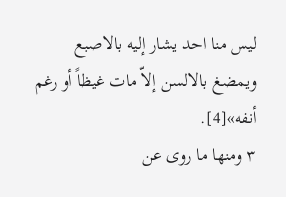لیس منا احد یشار إلیه بالاصبع ویمضغ بالالسن إلاّ مات غیظاً أو رغم أنفه»[4].
۳ ومنها ما روی عن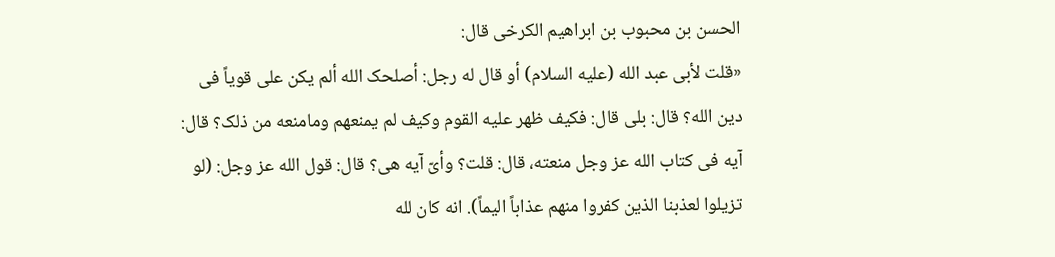الحسن بن محبوب بن ابراهیم الکرخی قال:
«قلت لأبی عبد الله (علیه السلام) أو قال له رجل: أصلحک الله ألم یکن علی قویاً فی دین الله؟ قال: بلى قال: فکیف ظهر علیه القوم وکیف لم یمنعهم ومامنعه من ذلک؟ قال: آیه فی کتاب الله عز وجل منعته، قال: قلت؟ وأیّ آیه هی؟ قال: قول الله عز وجل: (لو تزیلوا لعذبنا الذین کفروا منهم عذاباً الیماً). انه کان لله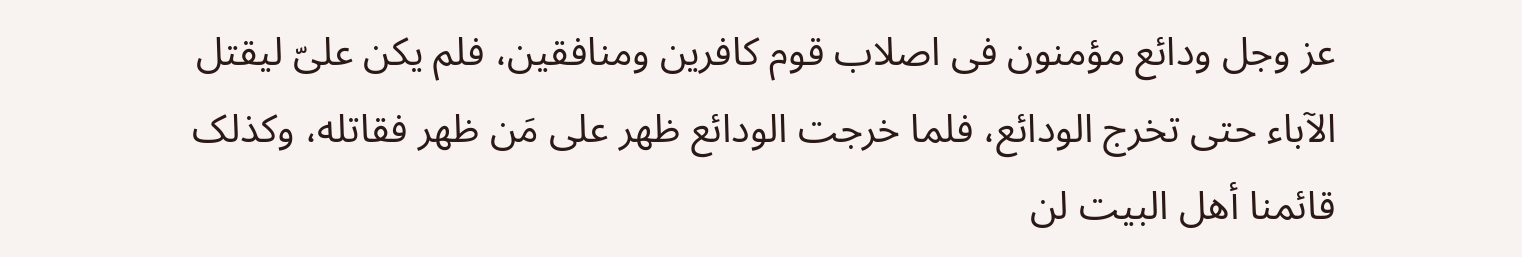عز وجل ودائع مؤمنون فی اصلاب قوم کافرین ومنافقین، فلم یکن علیّ لیقتل الآباء حتى تخرج الودائع، فلما خرجت الودائع ظهر على مَن ظهر فقاتله، وکذلک قائمنا أهل البیت لن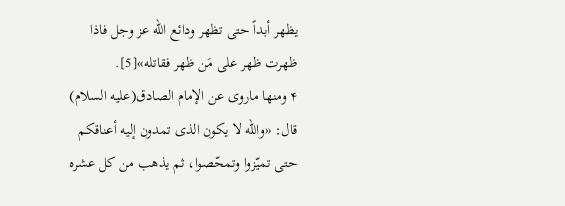یظهر أبداً حتى تظهر ودائع الله عز وجل فاذا ظهرت ظهر على مَن ظهر فقاتله»[5].
۴ ومنها ماروی عن الإمام الصادق(علیه السلام) قال: «والله لا یکون الذی تمدون إلیه أعناقکم حتى تمیّزوا وتمحّصوا، ثم یذهب من کل عشره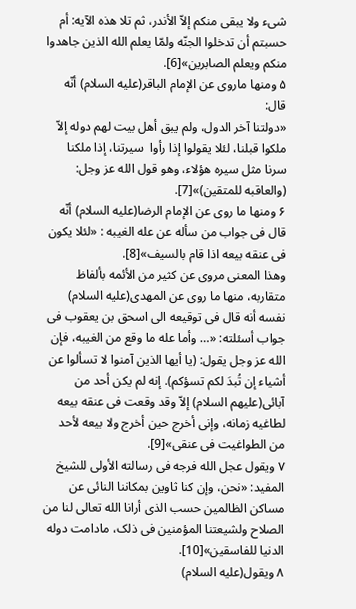شیء ولا یبقى منکم إلاّ الأندر، ثم تلا هذه الآیه: أم حسبتم أن تدخلوا الجنّه ولمّا یعلم الله الذین جاهدوا منکم ویعلم الصابرین»[6].
۵ ومنها ماروی عن الإمام الباقر(علیه السلام) أنّه قال:
«دولتنا آخر الدول، ولم یبق أهل بیت لهم دوله إلاّ ملکوا قبلنا، لئلا یقولوا إذا رأوا  سیرتنا، إذا ملکنا سرنا مثل سیره هؤلاء، وهو قول الله عز وجل: (والعاقبه للمتقین)»[7].
۶ ومنها ما روی عن الإمام الرضا(علیه السلام) أنّه قال فی جواب من سأله عن عله الغیبه : «لئلا یکون فی عنقه بیعه اذا قام بالسیف»[8].
وهذا المعنى مروی عن کثیر من الأئمه بألفاظ متقاربه، منها ما روی عن المهدی(علیه السلام) نفسه أنه قال فی توقیعه الى اسحق بن یعقوب فی جواب أسئلته: «… وأما عله ما وقع من الغیبه، فإن الله عز وجل یقول: (یا أیها الذین آمنوا لا تسألوا عن أشیاء إن تُبدَ لکم تسؤکم). إنه لم یکن أحد من آبائی(علیهم السلام) إلاّ وقد وقعت فی عنقه بیعه لطاغیه زمانه، وإنی أخرج حین أخرج ولا بیعه لأحد من الطواغیت فی عنقی»[9].
۷ ویقول عجل الله فرجه فی رسالته الأولى للشیخ المفید: «نحن، وإن کنا ثاوین بمکاننا النائی عن مساکن الظالمین حسب الذی أرانا الله تعالى لنا من الصلاح ولشیعتنا المؤمنین فی ذلک، مادامت دوله الدنیا للفاسقین»[10].
۸ ویقول(علیه السلام)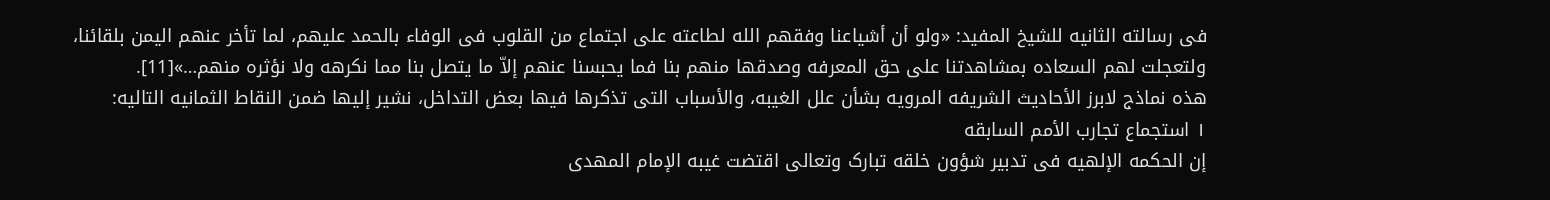فی رسالته الثانیه للشیخ المفید: «ولو أن أشیاعنا وفقهم الله لطاعته على اجتماع من القلوب فی الوفاء بالحمد علیهم، لما تأخر عنهم الیمن بلقائنا، ولتعجلت لهم السعاده بمشاهدتنا على حق المعرفه وصدقها منهم بنا فما یحبسنا عنهم إلاّ ما یتصل بنا مما نکرهه ولا نؤثره منهم…»[11].
هذه نماذج لابرز الأحادیث الشریفه المرویه بشأن علل الغیبه، والأسباب التی تذکرها فیها بعض التداخل، نشیر إلیها ضمن النقاط الثمانیه التالیه:
۱ استجماع تجارب الأمم السابقه
إن الحکمه الإلهیه فی تدبیر شؤون خلقه تبارک وتعالى اقتضت غیبه الإمام المهدی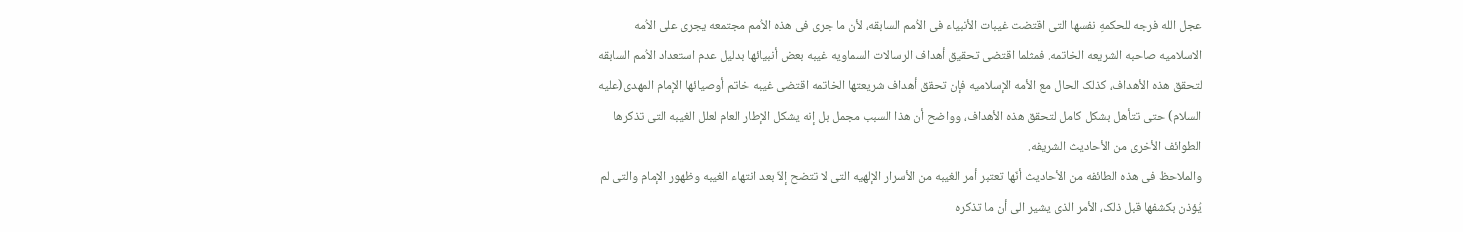عجل الله فرجه للحکمهِ نفسها التی اقتضت غیبات الأنبیاء فی الاُمم السابقه، لأن ما جرى فی هذه الاُمم مجتمعه یجری على الاُمه الاسلامیه صاحبه الشریعه الخاتمه. فمثلما اقتضى تحقیق أهداف الرسالات السماویه غیبه بعض أنبیائها بدلیل عدم استعداد الاُمم السابقه لتحقق هذه الأهداف، کذلک الحال مع الأمه الإسلامیه فإن تحقق أهداف شریعتها الخاتمه اقتضى غیبه خاتم أوصیائها الإمام المهدی(علیه السلام) حتى تتأهل بشکل کامل لتحقق هذه الأهداف، وواضح أن هذا السبب مجمل بل إنه یشکل الإطار العام لعلل الغیبه التی تذکرها الطوائف الأخرى من الأحادیث الشریفه.
والملاحظ فی هذه الطائفه من الأحادیث أنّها تعتبر أمر الغیبه من الأسرار الإلهیه التی لا تتضح إلاّ بعد انتهاء الغیبه وظهور الإمام والتی لم یُؤذن بکشفها قبل ذلک، الأمر الذی یشیر الى أن ما تذکره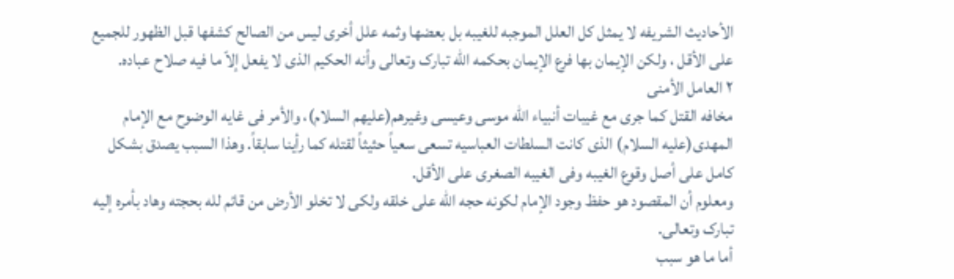الأحادیث الشریفه لا یمثل کل العلل الموجبه للغیبه بل بعضها وثمه علل أخرى لیس من الصالح کشفها قبل الظهور للجمیع على الأقل ، ولکن الإیمان بها فرع الإیمان بحکمه الله تبارک وتعالى وأنه الحکیم الذی لا یفعل إلاّ ما فیه صلاح عباده.
۲ العامل الأمنی
مخافه القتل کما جرى مع غیبات أنبیاء الله موسى وعیسى وغیرهم(علیهم السلام)، والأمر فی غایه الوضوح مع الإمام المهدی(علیه السلام) الذی کانت السلطات العباسیه تسعى سعیاً حثیثاً لقتله کما رأینا سابقاً. وهذا السبب یصدق بشکل کامل على أصل وقوع الغیبه وفی الغیبه الصغرى على الأقل.
ومعلوم أن المقصود هو حفظ وجود الإمام لکونه حجه الله على خلقه ولکی لا تخلو الأرض من قائم لله بحجته وهاد بأمره إلیه تبارک وتعالى.
أما ما هو سبب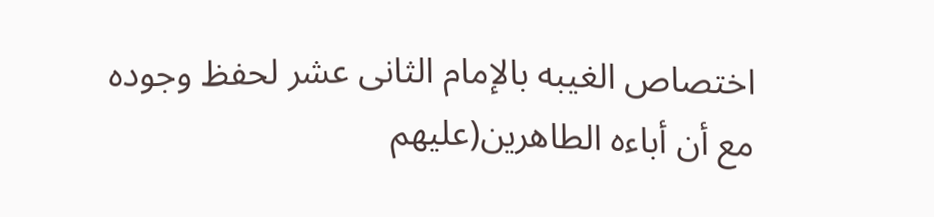اختصاص الغیبه بالإمام الثانی عشر لحفظ وجوده مع أن أباءه الطاهرین(علیهم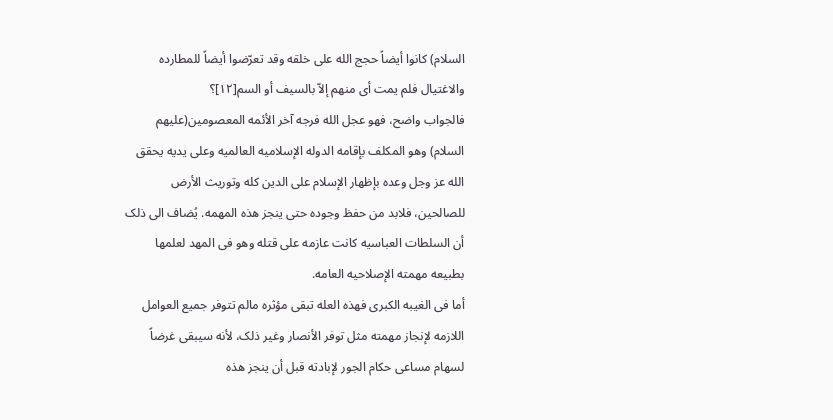السلام) کانوا أیضاً حجج الله على خلقه وقد تعرّضوا أیضاً للمطارده والاغتیال فلم یمت أی منهم إلاّ بالسیف أو السم[۱۲]؟
فالجواب واضح، فهو عجل الله فرجه آخر الأئمه المعصومین(علیهم السلام) وهو المکلف بإقامه الدوله الإسلامیه العالمیه وعلى یدیه یحقق الله عز وجل وعده بإظهار الإسلام على الدین کله وتوریث الأرض للصالحین، فلابد من حفظ وجوده حتى ینجز هذه المهمه. یُضاف الى ذلک أن السلطات العباسیه کانت عازمه على قتله وهو فی المهد لعلمها بطبیعه مهمته الإصلاحیه العامه.
أما فی الغیبه الکبرى فهذه العله تبقى مؤثره مالم تتوفر جمیع العوامل اللازمه لإنجاز مهمته مثل توفر الأنصار وغیر ذلک، لأنه سیبقى غرضاً لسهام مساعی حکام الجور لإبادته قبل أن ینجز هذه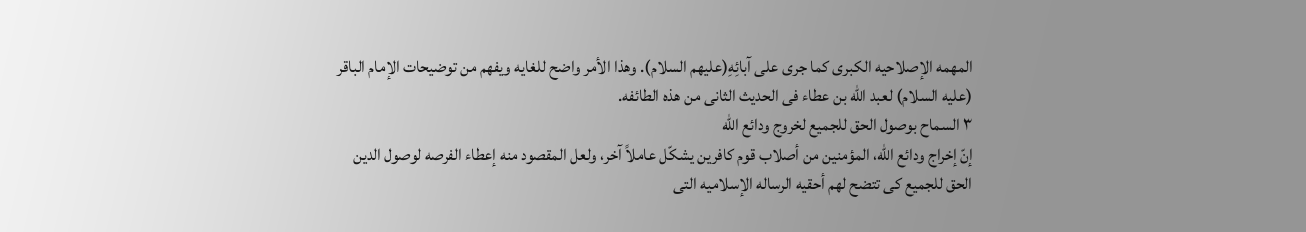المهمه الإصلاحیه الکبرى کما جرى على آبائِهِ(علیهم السلام). وهذا الأمر واضح للغایه ویفهم من توضیحات الإمام الباقر (علیه السلام) لعبد الله بن عطاء فی الحدیث الثانی من هذه الطائفه.
۳ السماح بوصول الحق للجمیع لخروج ودائع الله
إنّ إخراج ودائع الله، المؤمنین من أصلاب قوم کافرین یشکّل عاملاً آخر، ولعل المقصود منه إعطاء الفرصه لوصول الدین الحق للجمیع کی تتضح لهم أحقیه الرساله الإسلامیه التی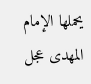یحملها الإمام المهدی عجل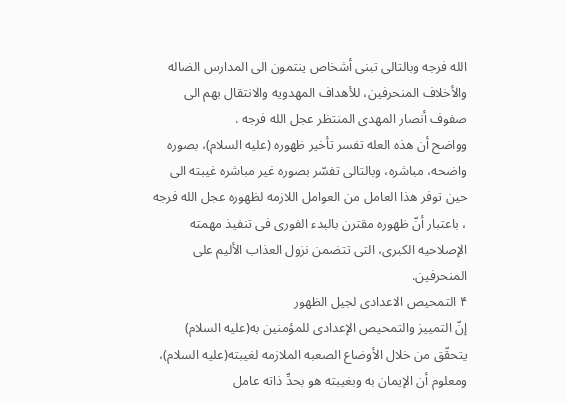الله فرجه وبالتالی تبنی أشخاص ینتمون الى المدارس الضاله والأخلاف المنحرفین، للأهداف المهدویه والانتقال بهم الى صفوف أنصار المهدی المنتظر عجل الله فرجه .
وواضح أن هذه العله تفسر تأخیر ظهوره (علیه السلام)، بصوره واضحه، مباشره، وبالتالی تفسّر بصوره غیر مباشره غیبته الى حین توفر هذا العامل من العوامل اللازمه لظهوره عجل الله فرجه ، باعتبار أنّ ظهوره مقترن بالبدء الفوری فی تنفیذ مهمته الإصلاحیه الکبرى، التی تتضمن نزول العذاب الألیم على المنحرفین.
۴ التمحیص الاعدادی لجیل الظهور
إنّ التمییز والتمحیص الإعدادی للمؤمنین به(علیه السلام) یتحقّق من خلال الأوضاع الصعبه الملازمه لغیبته(علیه السلام)، ومعلوم أن الإیمان به وبغیبته هو بحدِّ ذاته عامل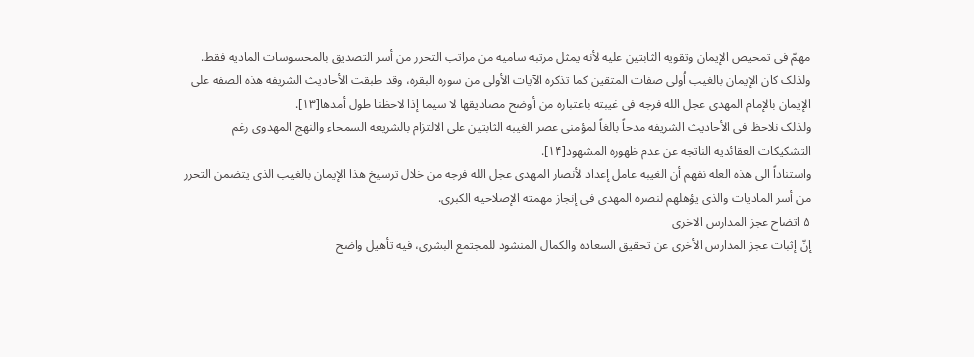مهمّ فی تمحیص الإیمان وتقویه الثابتین علیه لأنه یمثل مرتبه سامیه من مراتب التحرر من أسر التصدیق بالمحسوسات المادیه فقط. ولذلک کان الإیمان بالغیب اُولى صفات المتقین کما تذکره الآیات الأولى من سوره البقره، وقد طبقت الأحادیث الشریفه هذه الصفه على الإیمان بالإمام المهدی عجل الله فرجه فی غیبته باعتباره من أوضح مصادیقها لا سیما إذا لاحظنا طول أمدها[۱۳].
ولذلک نلاحظ فی الأحادیث الشریفه مدحاً بالغاً لمؤمنی عصر الغیبه الثابتین على الالتزام بالشریعه السمحاء والنهج المهدوی رغم التشکیکات العقائدیه الناتجه عن عدم ظهوره المشهود[۱۴].
واستناداً الى هذه العله نفهم أن الغیبه عامل إعداد لأنصار المهدی عجل الله فرجه من خلال ترسیخ هذا الإیمان بالغیب الذی یتضمن التحرر من أسر المادیات والذی یؤهلهم لنصره المهدی فی إنجاز مهمته الإصلاحیه الکبرى.
۵ اتضاح عجز المدارس الاخرى
إنّ إثبات عجز المدارس الأخرى عن تحقیق السعاده والکمال المنشود للمجتمع البشری، فیه تأهیل واضح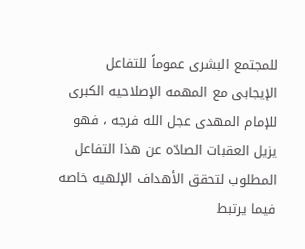للمجتمع البشری عموماً للتفاعل الإیجابی مع المهمه الإصلاحیه الکبرى للإمام المهدی عجل الله فرجه ، فهو یزیل العقبات الصادّه عن هذا التفاعل المطلوب لتحقق الأهداف الإلهیه خاصه فیما یرتبط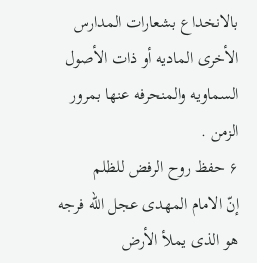بالانخداع بشعارات المدارس الأخرى المادیه أو ذات الأصول السماویه والمنحرفه عنها بمرور الزمن .
۶ حفظ روح الرفض للظلم
إنّ الامام المهدی عجل الله فرجه هو الذی یملأ الأرض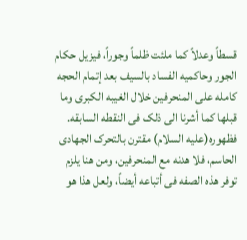قسطاً وعدلاً کما ملئت ظلماً وجوراً، فیزیل حکام الجور وحاکمیه الفساد بالسیف بعد إتمام الحجه کامله على المنحرفین خلال الغیبه الکبرى وما قبلها کما أشرنا الى ذلک فی النقطه السابقه. فظهوره(علیه السلام) مقترن بالتحرک الجهادی الحاسم، فلا هدنه مع المنحرفین، ومن هنا یلزم توفر هذه الصفه فی أتباعه أیضاً، ولعل هذا هو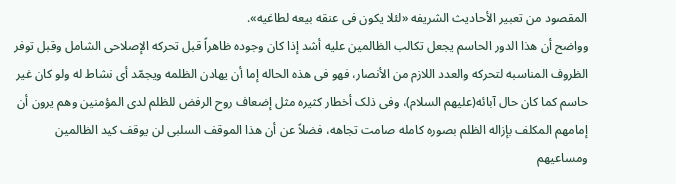المقصود من تعبیر الأحادیث الشریفه «لئلا یکون فی عنقه بیعه لطاغیه».
وواضح أن هذا الدور الحاسم یجعل تکالب الظالمین علیه أشد إذا کان وجوده ظاهراً قبل تحرکه الإصلاحی الشامل وقبل توفر الظروف المناسبه لتحرکه والعدد اللازم من الأنصار، فهو فی هذه الحاله إما أن یهادن الظلمه ویجمّد أی نشاط له ولو کان غیر حاسم کما کان حال آبائه(علیهم السلام)، وفی ذلک أخطار کثیره مثل إضعاف روح الرفض للظلم لدى المؤمنین وهم یرون أن إمامهم المکلف بإزاله الظلم بصوره کامله صامت تجاهه، فضلاً عن أن هذا الموقف السلبی لن یوقف کید الظالمین ومساعیهم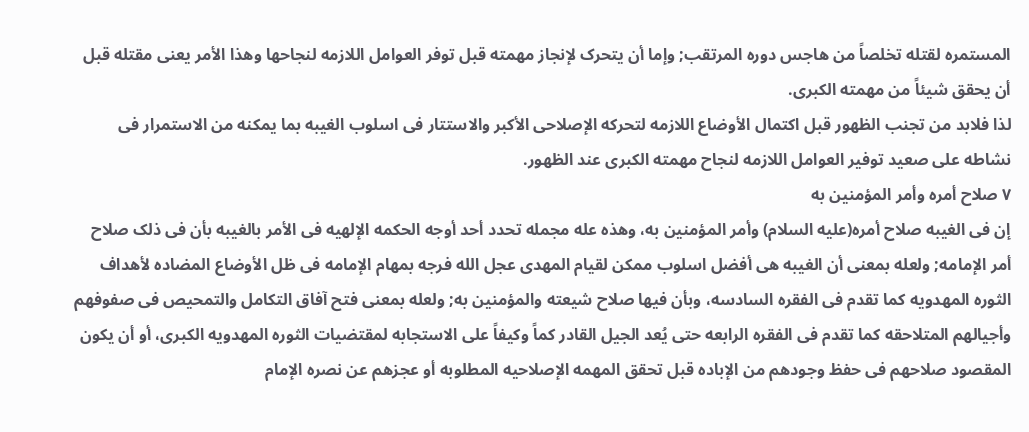المستمره لقتله تخلصاً من هاجس دوره المرتقب; وإما أن یتحرک لإنجاز مهمته قبل توفر العوامل اللازمه لنجاحها وهذا الأمر یعنی مقتله قبل أن یحقق شیئاً من مهمته الکبرى.
لذا فلابد من تجنب الظهور قبل اکتمال الأوضاع اللازمه لتحرکه الإصلاحی الأکبر والاستتار فی اسلوب الغیبه بما یمکنه من الاستمرار فی نشاطه على صعید توفیر العوامل اللازمه لنجاح مهمته الکبرى عند الظهور.
۷ صلاح أمره وأمر المؤمنین به
إن فی الغیبه صلاح أمره(علیه السلام) وأمر المؤمنین به، وهذه عله مجمله تحدد أحد أوجه الحکمه الإلهیه فی الأمر بالغیبه بأن فی ذلک صلاح أمر الإمامه; ولعله بمعنى أن الغیبه هی أفضل اسلوب ممکن لقیام المهدی عجل الله فرجه بمهام الإمامه فی ظل الأوضاع المضاده لأهداف الثوره المهدویه کما تقدم فی الفقره السادسه، وبأن فیها صلاح شیعته والمؤمنین به; ولعله بمعنى فتح آفاق التکامل والتمحیص فی صفوفهم وأجیالهم المتلاحقه کما تقدم فی الفقره الرابعه حتى یُعد الجیل القادر کماً وکیفاً على الاستجابه لمقتضیات الثوره المهدویه الکبرى، أو أن یکون المقصود صلاحهم فی حفظ وجودهم من الإباده قبل تحقق المهمه الإصلاحیه المطلوبه أو عجزهم عن نصره الإمام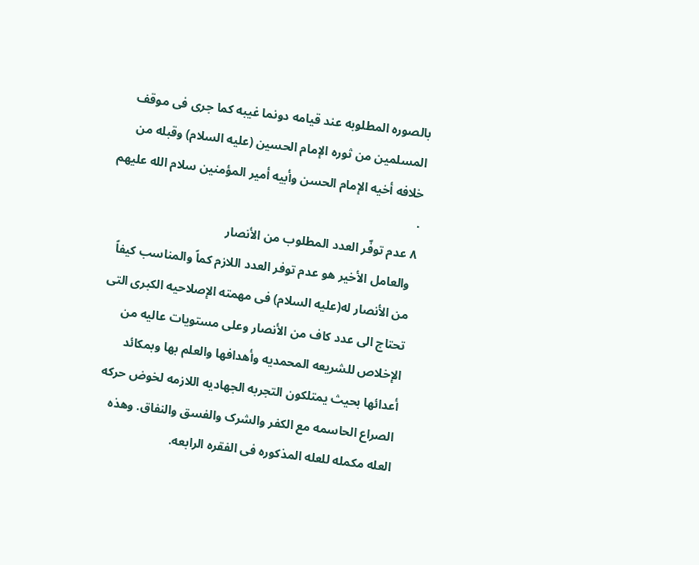بالصوره المطلوبه عند قیامه دونما غیبه کما جرى فی موقف المسلمین من ثوره الإمام الحسین (علیه السلام) وقبله من خلافه أخیه الإمام الحسن وأبیه أمیر المؤمنین سلام الله علیهم .
۸ عدم توفّر العدد المطلوب من الأنصار
 والعامل الأخیر هو عدم توفر العدد اللازم کماً والمناسب کیفاً من الأنصار له(علیه السلام) فی مهمته الإصلاحیه الکبرى التی تحتاج الى عدد کاف من الأنصار وعلى مستویات عالیه من الإخلاص للشریعه المحمدیه وأهدافها والعلم بها وبمکائد أعدائها بحیث یمتلکون التجربه الجهادیه اللازمه لخوض حرکه الصراع الحاسمه مع الکفر والشرک والفسق والنفاق. وهذه العله مکمله للعله المذکوره فی الفقره الرابعه.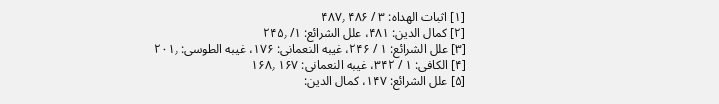[۱] اثبات الهداه: ۳ / ۴۸۶ ۴۸۷٫
[۲] کمال الدین: ۴۸۱، علل الشرائع: ۱/ ۲۴۵٫
[۳] علل الشرائع: ۱ / ۲۴۶، غیبه النعمانی: ۱۷۶، غیبه الطوسی: ۲۰۱٫
[۴] الکافی: ۱ / ۳۴۲، غیبه النعمانی: ۱۶۷ ۱۶۸٫
[۵] علل الشرائع: ۱۴۷، کمال الدین: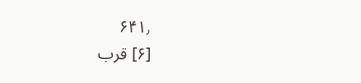۶۴۱٫
[۶] قرب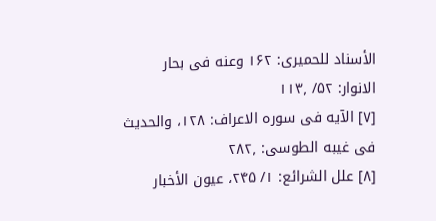الأسناد للحمیری: ۱۶۲ وعنه فی بحار الانوار: ۵۲/ ۱۱۳٫
[۷] الآیه فی سوره الاعراف: ۱۲۸، والحدیث فی غیبه الطوسی: ۲۸۲٫
[۸] علل الشرائع: ۱/ ۲۴۵، عیون الأخبار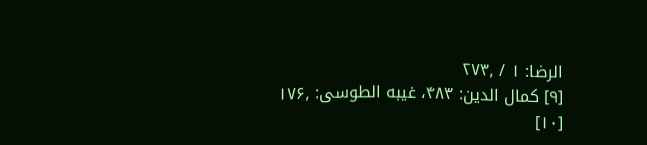الرضا: ۱ / ۲۷۳٫
[۹] کمال الدین: ۴۸۳، غیبه الطوسی: ۱۷۶٫
[۱۰]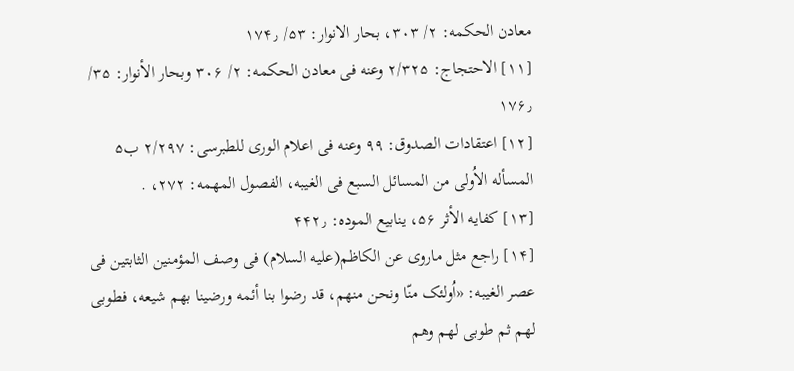معادن الحکمه: ۲/ ۳۰۳، بحار الانوار: ۵۳/ ۱۷۴٫
[۱۱] الاحتجاج: ۲/۳۲۵ وعنه فی معادن الحکمه: ۲/ ۳۰۶ وبحار الأنوار: ۳۵/ ۱۷۶٫
[۱۲] اعتقادات الصدوق: ۹۹ وعنه فی اعلام الورى للطبرسی: ۲/۲۹۷ ب۵ المسأله الاُولى من المسائل السبع فی الغیبه، الفصول المهمه: ۲۷۲، .
[۱۳] کفایه الأثر ۵۶، ینابیع الموده: ۴۴۲٫
[۱۴] راجع مثل ماروی عن الکاظم(علیه السلام) فی وصف المؤمنین الثابتین فی عصر الغیبه: «اُولئک منّا ونحن منهم، قد رضوا بنا أئمه ورضینا بهم شیعه، فطوبى لهم ثم طوبى لهم وهم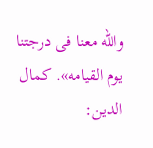والله معنا فی درجتنا یوم القیامه». کمال الدین: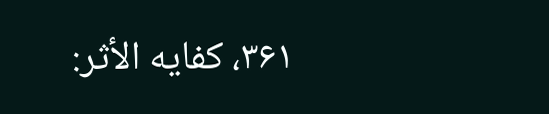۳۶۱، کفایه الأثر: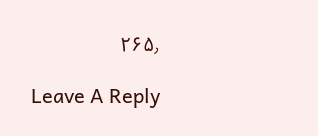۲۶۵٫

Leave A Reply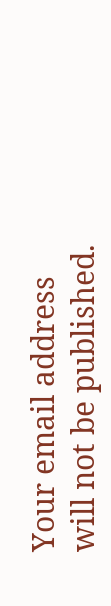Your email address will not be published.